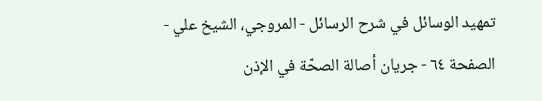تمهيد الوسائل في شرح الرسائل - المروجي، الشيخ علي - الصفحة ٦٤ - جريان أصالة الصحّة في الإذن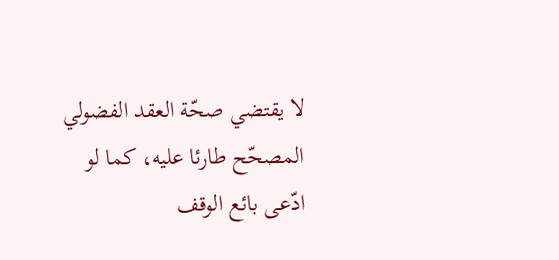لا يقتضي صحّة العقد الفضولي
المصحّح طارئا عليه، كما لو ادّعى بائع الوقف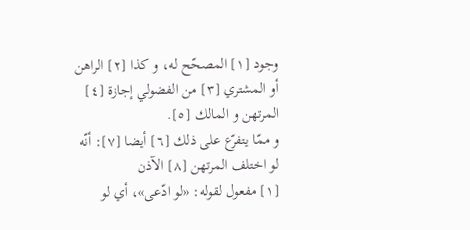وجود [١] المصحّح له، و كذا [٢] الراهن أو المشتري [٣] من الفضولي إجازة [٤] المرتهن و المالك [٥].
و ممّا يتفرّع على ذلك [٦] أيضا [٧]: أنّه لو اختلف المرتهن [٨] الآذن
[١] مفعول لقوله: «لو ادّعى»، أي لو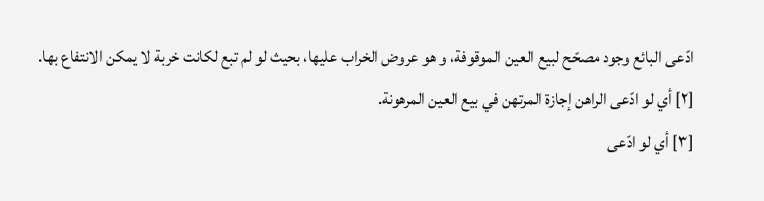ادّعى البائع وجود مصحّح لبيع العين الموقوفة، و هو عروض الخراب عليها، بحيث لو لم تبع لكانت خربة لا يمكن الانتفاع بها.
[٢] أي لو ادّعى الراهن إجازة المرتهن في بيع العين المرهونة.
[٣] أي لو ادّعى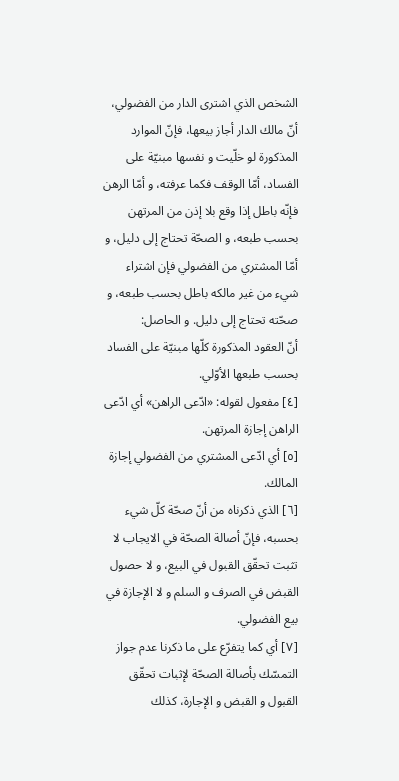الشخص الذي اشترى الدار من الفضولي، أنّ مالك الدار أجاز بيعها، فإنّ الموارد المذكورة لو خلّيت و نفسها مبنيّة على الفساد، أمّا الوقف فكما عرفته، و أمّا الرهن فإنّه باطل إذا وقع بلا إذن من المرتهن بحسب طبعه، و الصحّة تحتاج إلى دليل، و أمّا المشتري من الفضولي فإن اشتراء شيء من غير مالكه باطل بحسب طبعه، و صحّته تحتاج إلى دليل. و الحاصل:
أنّ العقود المذكورة كلّها مبنيّة على الفساد بحسب طبعها الأوّلي.
[٤] مفعول لقوله: «ادّعى الراهن» أي ادّعى الراهن إجازة المرتهن.
[٥] أي ادّعى المشتري من الفضولي إجازة المالك.
[٦] الذي ذكرناه من أنّ صحّة كلّ شيء بحسبه، فإنّ أصالة الصحّة في الايجاب لا تثبت تحقّق القبول في البيع، و لا حصول القبض في الصرف و السلم و لا الإجازة في بيع الفضولي.
[٧] أي كما يتفرّع على ما ذكرنا عدم جواز التمسّك بأصالة الصحّة لإثبات تحقّق القبول و القبض و الإجارة، كذلك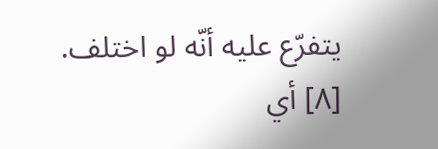يتفرّع عليه أنّه لو اختلف.
[٨] أي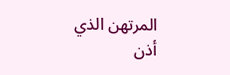المرتهن الذي أذن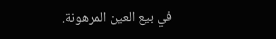في بيع العين المرهونة.